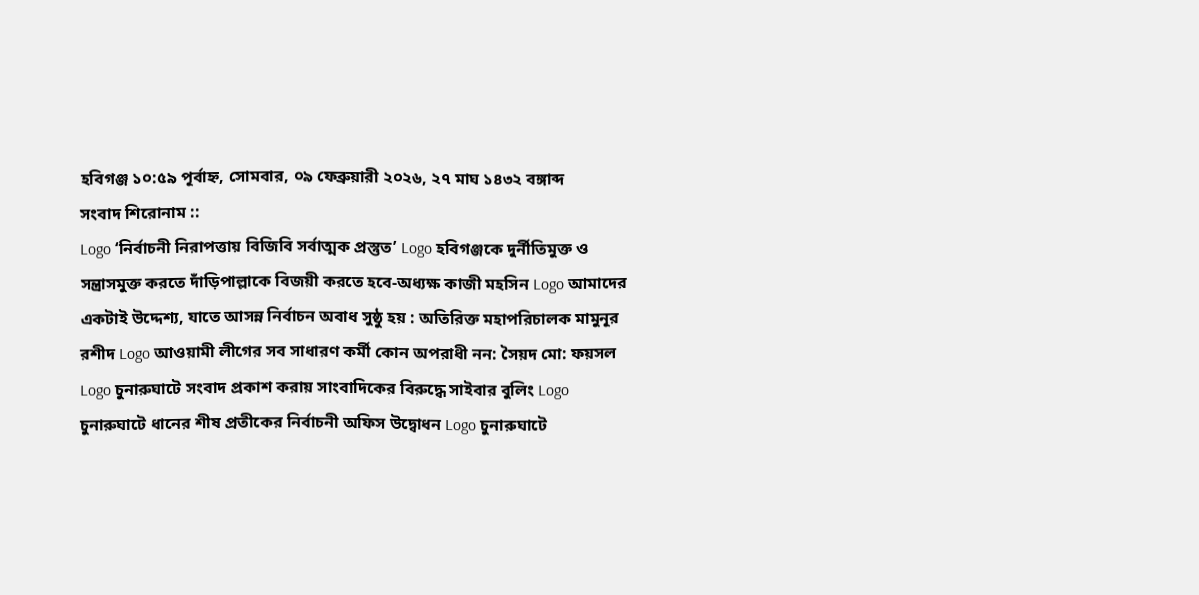হবিগঞ্জ ১০:৫৯ পূর্বাহ্ন, সোমবার, ০৯ ফেব্রুয়ারী ২০২৬, ২৭ মাঘ ১৪৩২ বঙ্গাব্দ
সংবাদ শিরোনাম ::
Logo ‘নির্বাচনী নিরাপত্তায় বিজিবি সর্বাত্মক প্রস্তুত’ Logo হবিগঞ্জকে দুর্নীতিমুক্ত ও সন্ত্রাসমুক্ত করতে দাঁড়িপাল্লাকে বিজয়ী করতে হবে-অধ্যক্ষ কাজী মহসিন Logo আমাদের একটাই উদ্দেশ্য, যাতে আসন্ন নির্বাচন অবাধ সুষ্ঠু হয় : অতিরিক্ত মহাপরিচালক মামুনূর রশীদ Logo আওয়ামী লীগের সব সাধারণ কর্মী কোন অপরাধী নন: সৈয়দ মো: ফয়সল Logo চুনারুঘাটে সংবাদ প্রকাশ করায় সাংবাদিকের বিরুদ্ধে সাইবার বুলিং Logo চুনারুঘাটে ধানের শীষ প্রতীকের নির্বাচনী অফিস উদ্বোধন Logo চুনারুঘাটে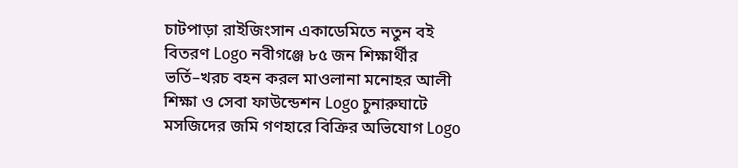চাটপাড়া রাইজিংসান একাডেমিতে নতুন বই বিতরণ Logo নবীগঞ্জে ৮৫ জন শিক্ষার্থীর ভর্তি–খরচ বহন করল মাওলানা মনোহর আলী শিক্ষা ও সেবা ফাউন্ডেশন Logo চুনারুঘাটে মসজিদের জমি গণহারে বিক্রির অভিযোগ Logo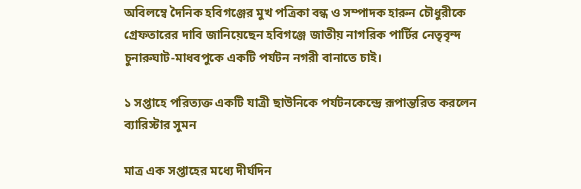অবিলম্বে দৈনিক হবিগঞ্জের মুখ পত্রিকা বন্ধ ও সম্পাদক হারুন চৌধুরীকে গ্রেফতারের দাবি জানিয়েছেন হবিগঞ্জে জাতীয় নাগরিক পার্টির নেতৃবৃন্দ
চুনারুঘাট-মাধবপুকে একটি পর্যটন নগরী বানাতে চাই।

১ সপ্তাহে পরিত্যক্ত একটি যাত্রী ছাউনিকে পর্যটনকেন্দ্রে রূপান্তরিত করলেন ব্যারিস্টার সুমন

মাত্র এক সপ্তাহের মধ্যে দীর্ঘদিন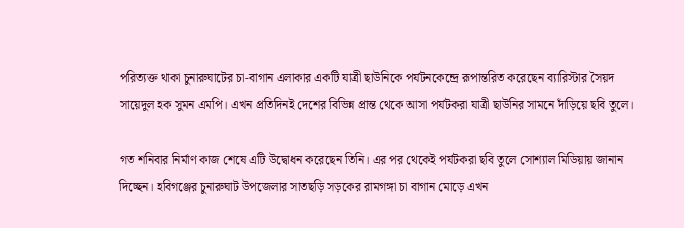পরিত্যক্ত থাকা চুনারুঘাটের চা-বাগান এলাকার একটি যাত্রী ছাউনিকে পর্যটনকেন্দ্রে রূপান্তরিত করেছেন ব্যারিস্টার সৈয়দ সায়েদুল হক সুমন এমপি। এখন প্রতিদিনই দেশের বিভিন্ন প্রান্ত থেকে আসা পর্যটকরা যাত্রী ছাউনির সামনে দাঁড়িয়ে ছবি তুলে।

গত শনিবার নির্মাণ কাজ শেষে এটি উদ্বোধন করেছেন তিনি। এর পর থেকেই পর্যটকরা ছবি তুলে সোশ্যাল মিডিয়ায় জানান দিচ্ছেন। হবিগঞ্জের চুনারুঘাট উপজেলার সাতছড়ি সড়কের রামগঙ্গা চা বাগান মোড়ে এখন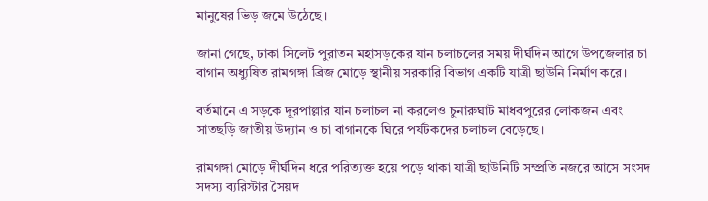মানুষের ভিড় জমে উঠেছে।

জানা গেছে, ঢাকা সিলেট পুরাতন মহাসড়কের যান চলাচলের সময় দীর্ঘদিন আগে উপজেলার চা বাগান অধ্যুষিত রামগঙ্গা ব্রিজ মোড়ে স্থানীয় সরকারি বিভাগ একটি যাত্রী ছাউনি নির্মাণ করে।

বর্তমানে এ সড়কে দূরপাল্লার যান চলাচল না করলেও চুনারুঘাট মাধবপুরের লোকজন এবং সাতছড়ি জাতীয় উদ্যান ও চা বাগানকে ঘিরে পর্যটকদের চলাচল বেড়েছে।

রামগঙ্গা মোড়ে দীর্ঘদিন ধরে পরিত্যক্ত হয়ে পড়ে থাকা যাত্রী ছাউনিটি সম্প্রতি নজরে আসে সংসদ সদস্য ব্যরিস্টার সৈয়দ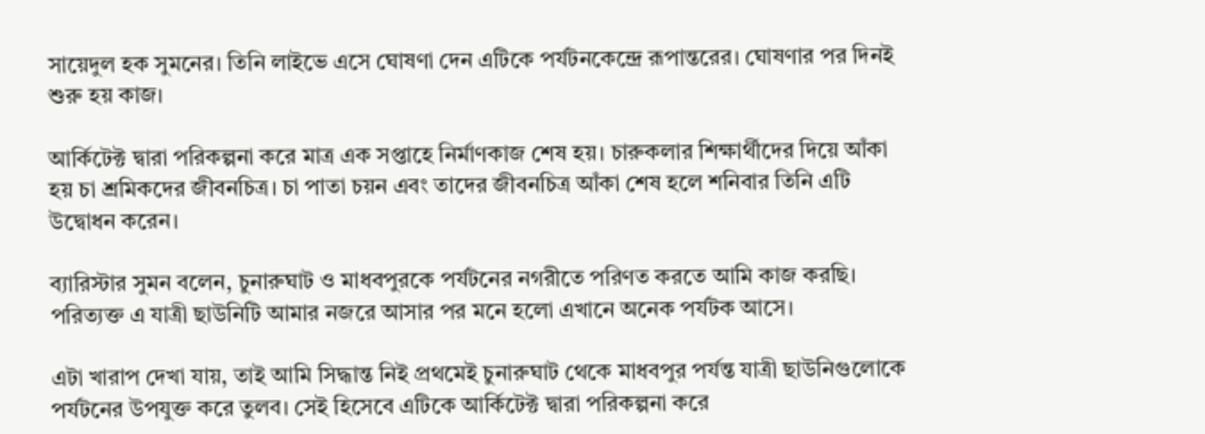সায়েদুল হক সুমনের। তিনি লাইভে এসে ঘোষণা দেন এটিকে পর্যটনকেন্দ্রে রূপান্তরের। ঘোষণার পর দিনই শুরু হয় কাজ।

আর্কিটেক্ট দ্বারা পরিকল্পনা করে মাত্র এক সপ্তাহে নির্মাণকাজ শেষ হয়। চারুকলার শিক্ষার্থীদের দিয়ে আঁকা হয় চা শ্রমিকদের জীবনচিত্র। চা পাতা চয়ন এবং তাদের জীবনচিত্র আঁকা শেষ হলে শনিবার তিনি এটি উদ্বোধন করেন।

ব্যারিস্টার সুমন বলেন, চুনারুঘাট ও মাধবপুরকে পর্যটনের নগরীতে পরিণত করতে আমি কাজ করছি। পরিত্যক্ত এ যাত্রী ছাউনিটি আমার নজরে আসার পর মনে হলো এখানে অনেক পর্যটক আসে।

এটা খারাপ দেখা যায়, তাই আমি সিদ্ধান্ত নিই প্রথমেই চুনারুঘাট থেকে মাধবপুর পর্যন্ত যাত্রী ছাউনিগুলোকে পর্যটনের উপযুক্ত করে তুলব। সেই হিসেবে এটিকে আর্কিটেক্ট দ্বারা পরিকল্পনা করে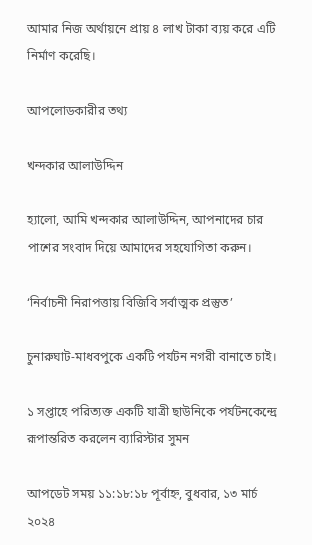আমার নিজ অর্থায়নে প্রায় ৪ লাখ টাকা ব্যয় করে এটি নির্মাণ করেছি।

আপলোডকারীর তথ্য

খন্দকার আলাউদ্দিন

হ্যালো, আমি খন্দকার আলাউদ্দিন, আপনাদের চার পাশের সংবাদ দিয়ে আমাদের সহযোগিতা করুন।

‘নির্বাচনী নিরাপত্তায় বিজিবি সর্বাত্মক প্রস্তুত’

চুনারুঘাট-মাধবপুকে একটি পর্যটন নগরী বানাতে চাই।

১ সপ্তাহে পরিত্যক্ত একটি যাত্রী ছাউনিকে পর্যটনকেন্দ্রে রূপান্তরিত করলেন ব্যারিস্টার সুমন

আপডেট সময় ১১:১৮:১৮ পূর্বাহ্ন, বুধবার, ১৩ মার্চ ২০২৪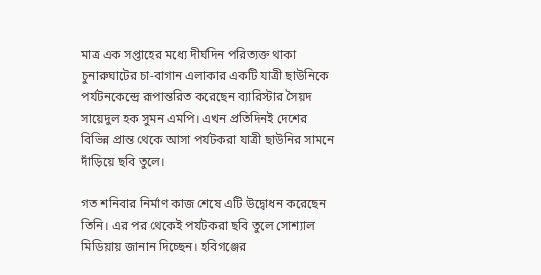মাত্র এক সপ্তাহের মধ্যে দীর্ঘদিন পরিত্যক্ত থাকা চুনারুঘাটের চা-বাগান এলাকার একটি যাত্রী ছাউনিকে পর্যটনকেন্দ্রে রূপান্তরিত করেছেন ব্যারিস্টার সৈয়দ সায়েদুল হক সুমন এমপি। এখন প্রতিদিনই দেশের বিভিন্ন প্রান্ত থেকে আসা পর্যটকরা যাত্রী ছাউনির সামনে দাঁড়িয়ে ছবি তুলে।

গত শনিবার নির্মাণ কাজ শেষে এটি উদ্বোধন করেছেন তিনি। এর পর থেকেই পর্যটকরা ছবি তুলে সোশ্যাল মিডিয়ায় জানান দিচ্ছেন। হবিগঞ্জের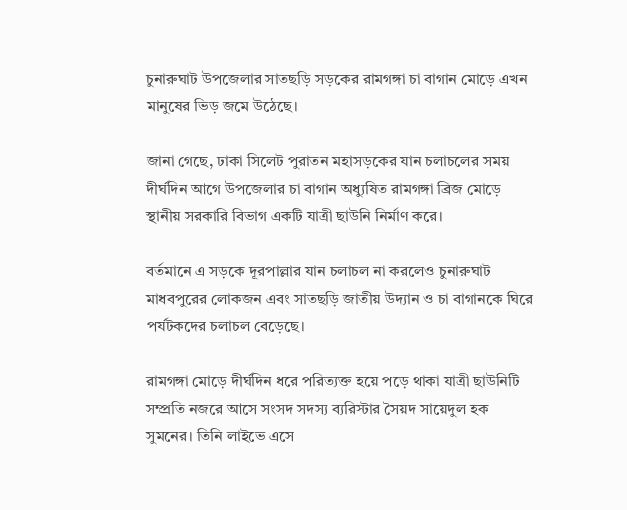চুনারুঘাট উপজেলার সাতছড়ি সড়কের রামগঙ্গা চা বাগান মোড়ে এখন মানুষের ভিড় জমে উঠেছে।

জানা গেছে, ঢাকা সিলেট পুরাতন মহাসড়কের যান চলাচলের সময় দীর্ঘদিন আগে উপজেলার চা বাগান অধ্যুষিত রামগঙ্গা ব্রিজ মোড়ে স্থানীয় সরকারি বিভাগ একটি যাত্রী ছাউনি নির্মাণ করে।

বর্তমানে এ সড়কে দূরপাল্লার যান চলাচল না করলেও চুনারুঘাট মাধবপুরের লোকজন এবং সাতছড়ি জাতীয় উদ্যান ও চা বাগানকে ঘিরে পর্যটকদের চলাচল বেড়েছে।

রামগঙ্গা মোড়ে দীর্ঘদিন ধরে পরিত্যক্ত হয়ে পড়ে থাকা যাত্রী ছাউনিটি সম্প্রতি নজরে আসে সংসদ সদস্য ব্যরিস্টার সৈয়দ সায়েদুল হক সুমনের। তিনি লাইভে এসে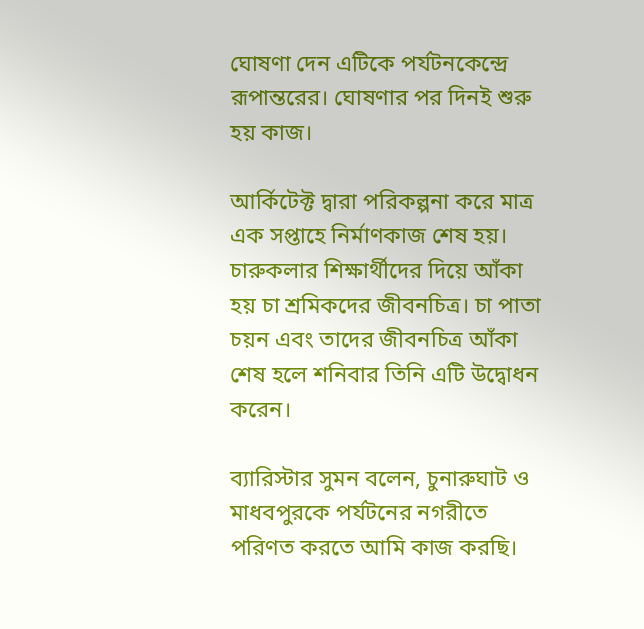ঘোষণা দেন এটিকে পর্যটনকেন্দ্রে রূপান্তরের। ঘোষণার পর দিনই শুরু হয় কাজ।

আর্কিটেক্ট দ্বারা পরিকল্পনা করে মাত্র এক সপ্তাহে নির্মাণকাজ শেষ হয়। চারুকলার শিক্ষার্থীদের দিয়ে আঁকা হয় চা শ্রমিকদের জীবনচিত্র। চা পাতা চয়ন এবং তাদের জীবনচিত্র আঁকা শেষ হলে শনিবার তিনি এটি উদ্বোধন করেন।

ব্যারিস্টার সুমন বলেন, চুনারুঘাট ও মাধবপুরকে পর্যটনের নগরীতে পরিণত করতে আমি কাজ করছি।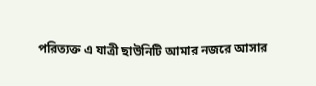পরিত্যক্ত এ যাত্রী ছাউনিটি আমার নজরে আসার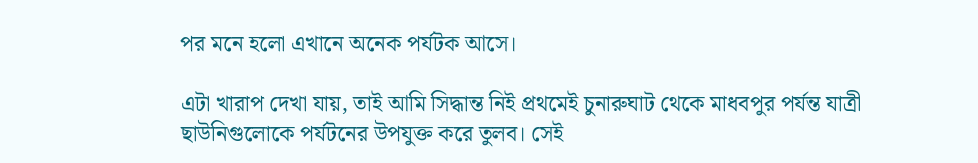পর মনে হলো এখানে অনেক পর্যটক আসে।

এটা খারাপ দেখা যায়, তাই আমি সিদ্ধান্ত নিই প্রথমেই চুনারুঘাট থেকে মাধবপুর পর্যন্ত যাত্রী ছাউনিগুলোকে পর্যটনের উপযুক্ত করে তুলব। সেই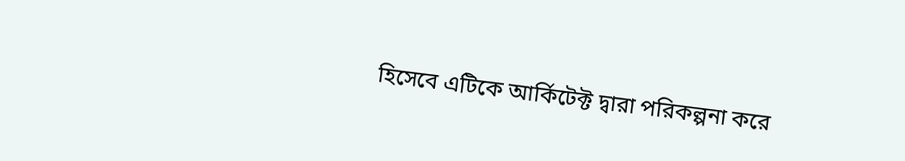হিসেবে এটিকে আর্কিটেক্ট দ্বারা পরিকল্পনা করে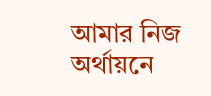আমার নিজ অর্থায়নে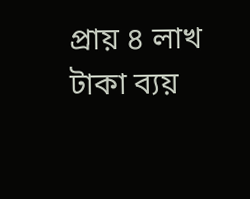প্রায় ৪ লাখ টাকা ব্যয়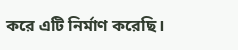করে এটি নির্মাণ করেছি।